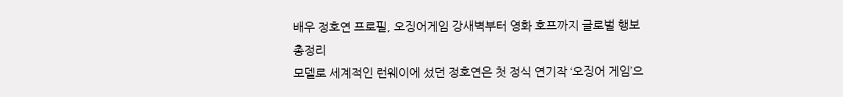배우 정호연 프로필, 오징어게임 강새벽부터 영화 호프까지 글로벌 행보 총정리
모델로 세계적인 런웨이에 섰던 정호연은 첫 정식 연기작 ‘오징어 게임’으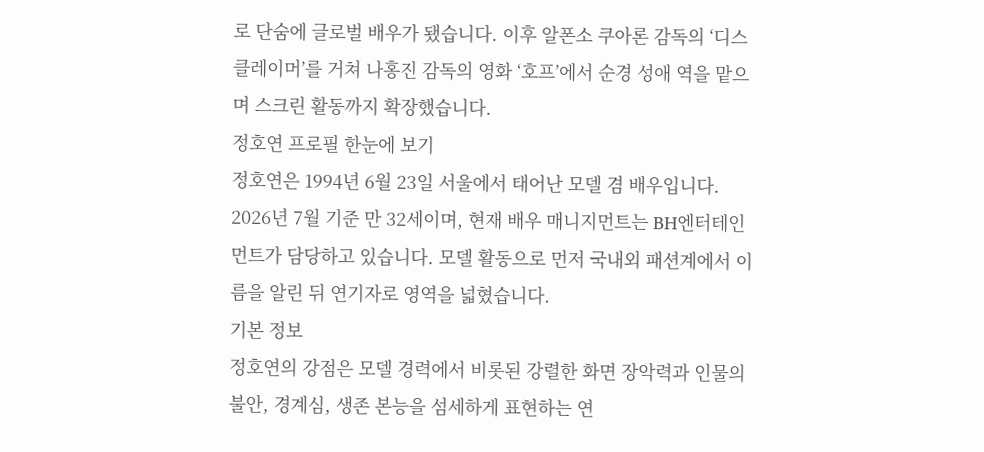로 단숨에 글로벌 배우가 됐습니다. 이후 알폰소 쿠아론 감독의 ‘디스클레이머’를 거쳐 나홍진 감독의 영화 ‘호프’에서 순경 성애 역을 맡으며 스크린 활동까지 확장했습니다.
정호연 프로필 한눈에 보기
정호연은 1994년 6월 23일 서울에서 태어난 모델 겸 배우입니다. 2026년 7월 기준 만 32세이며, 현재 배우 매니지먼트는 BH엔터테인먼트가 담당하고 있습니다. 모델 활동으로 먼저 국내외 패션계에서 이름을 알린 뒤 연기자로 영역을 넓혔습니다.
기본 정보
정호연의 강점은 모델 경력에서 비롯된 강렬한 화면 장악력과 인물의 불안, 경계심, 생존 본능을 섬세하게 표현하는 연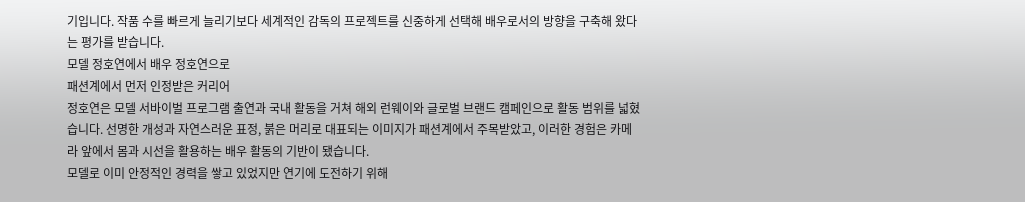기입니다. 작품 수를 빠르게 늘리기보다 세계적인 감독의 프로젝트를 신중하게 선택해 배우로서의 방향을 구축해 왔다는 평가를 받습니다.
모델 정호연에서 배우 정호연으로
패션계에서 먼저 인정받은 커리어
정호연은 모델 서바이벌 프로그램 출연과 국내 활동을 거쳐 해외 런웨이와 글로벌 브랜드 캠페인으로 활동 범위를 넓혔습니다. 선명한 개성과 자연스러운 표정, 붉은 머리로 대표되는 이미지가 패션계에서 주목받았고, 이러한 경험은 카메라 앞에서 몸과 시선을 활용하는 배우 활동의 기반이 됐습니다.
모델로 이미 안정적인 경력을 쌓고 있었지만 연기에 도전하기 위해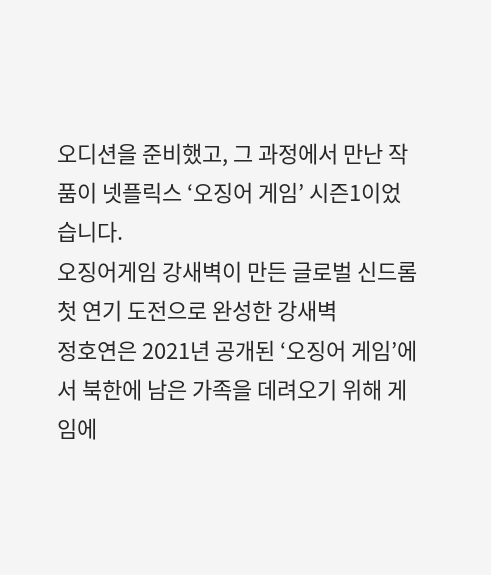오디션을 준비했고, 그 과정에서 만난 작품이 넷플릭스 ‘오징어 게임’ 시즌1이었습니다.
오징어게임 강새벽이 만든 글로벌 신드롬
첫 연기 도전으로 완성한 강새벽
정호연은 2021년 공개된 ‘오징어 게임’에서 북한에 남은 가족을 데려오기 위해 게임에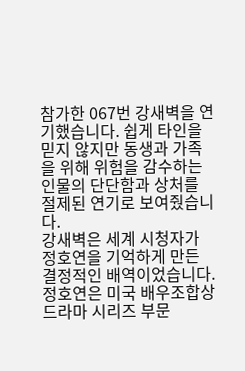참가한 067번 강새벽을 연기했습니다. 쉽게 타인을 믿지 않지만 동생과 가족을 위해 위험을 감수하는 인물의 단단함과 상처를 절제된 연기로 보여줬습니다.
강새벽은 세계 시청자가 정호연을 기억하게 만든 결정적인 배역이었습니다. 정호연은 미국 배우조합상 드라마 시리즈 부문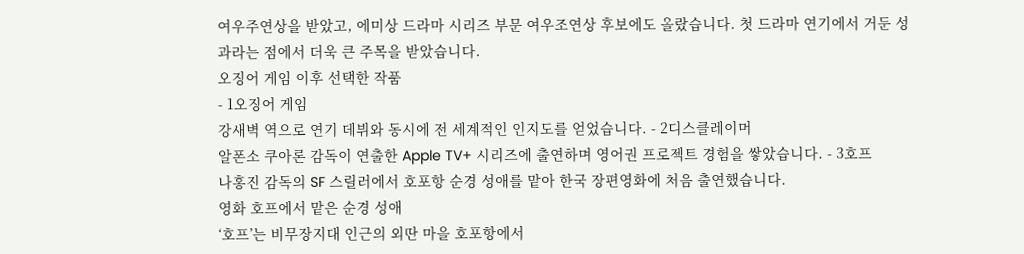여우주연상을 받았고, 에미상 드라마 시리즈 부문 여우조연상 후보에도 올랐습니다. 첫 드라마 연기에서 거둔 성과라는 점에서 더욱 큰 주목을 받았습니다.
오징어 게임 이후 선택한 작품
- 1오징어 게임
강새벽 역으로 연기 데뷔와 동시에 전 세계적인 인지도를 얻었습니다. - 2디스클레이머
알폰소 쿠아론 감독이 연출한 Apple TV+ 시리즈에 출연하며 영어권 프로젝트 경험을 쌓았습니다. - 3호프
나홍진 감독의 SF 스릴러에서 호포항 순경 성애를 맡아 한국 장편영화에 처음 출연했습니다.
영화 호프에서 맡은 순경 성애
‘호프’는 비무장지대 인근의 외딴 마을 호포항에서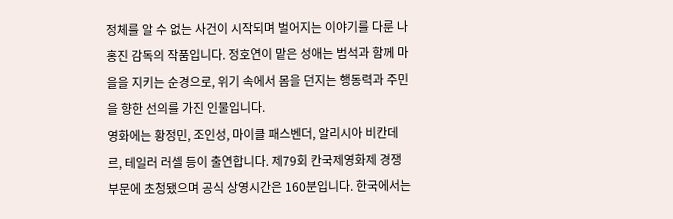정체를 알 수 없는 사건이 시작되며 벌어지는 이야기를 다룬 나홍진 감독의 작품입니다. 정호연이 맡은 성애는 범석과 함께 마을을 지키는 순경으로, 위기 속에서 몸을 던지는 행동력과 주민을 향한 선의를 가진 인물입니다.
영화에는 황정민, 조인성, 마이클 패스벤더, 알리시아 비칸데르, 테일러 러셀 등이 출연합니다. 제79회 칸국제영화제 경쟁 부문에 초청됐으며 공식 상영시간은 160분입니다. 한국에서는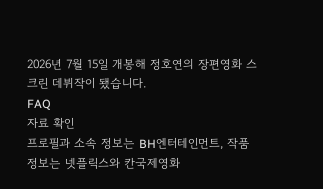2026년 7월 15일 개봉해 정호연의 장편영화 스크린 데뷔작이 됐습니다.
FAQ
자료 확인
프로필과 소속 정보는 BH엔터테인먼트, 작품 정보는 넷플릭스와 칸국제영화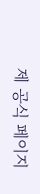제 공식 페이지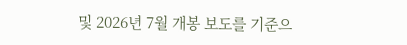및 2026년 7월 개봉 보도를 기준으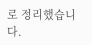로 정리했습니다.